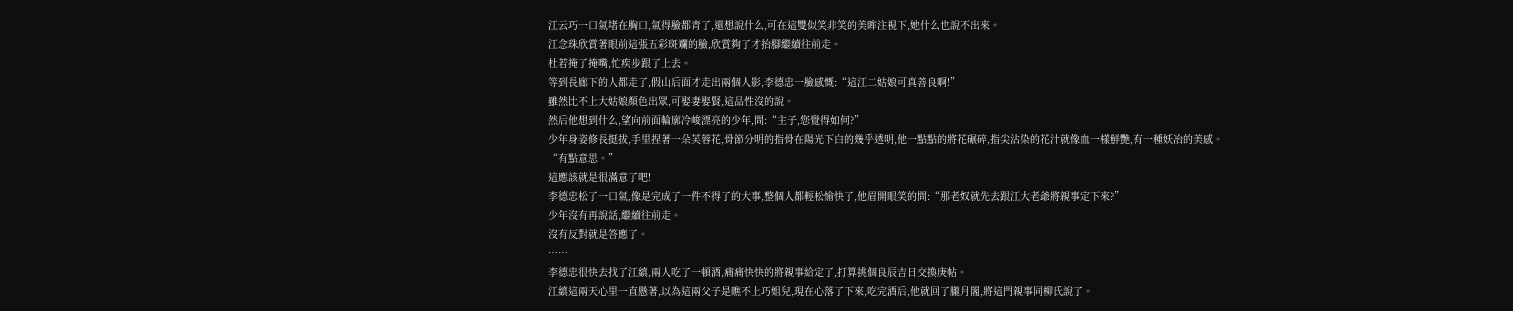江云巧一口氣堵在胸口,氣得臉都青了,還想說什么,可在這雙似笑非笑的美眸注視下,她什么也說不出來。
江念珠欣賞著眼前這張五彩斑斕的臉,欣賞夠了才抬腳繼續往前走。
杜若掩了掩嘴,忙疾步跟了上去。
等到長廊下的人都走了,假山后面才走出兩個人影,李德忠一臉感慨:“這江二姑娘可真善良啊!”
雖然比不上大姑娘顏色出眾,可娶妻娶賢,這品性沒的說。
然后他想到什么,望向前面輪廓冷峻漂亮的少年,問:“主子,您覺得如何?”
少年身姿修長挺拔,手里捏著一朵芙蓉花,骨節分明的指骨在陽光下白的幾乎透明,他一點點的將花碾碎,指尖沾染的花汁就像血一樣鮮艷,有一種妖冶的美感。
“有點意思。”
這應該就是很滿意了吧!
李德忠松了一口氣,像是完成了一件不得了的大事,整個人都輕松愉快了,他眉開眼笑的問:“那老奴就先去跟江大老爺將親事定下來?”
少年沒有再說話,繼續往前走。
沒有反對就是答應了。
……
李德忠很快去找了江縝,兩人吃了一頓酒,痛痛快快的將親事給定了,打算挑個良辰吉日交換庚帖。
江縝這兩天心里一直懸著,以為這兩父子是瞧不上巧姐兒,現在心落了下來,吃完酒后,他就回了朧月閣,將這門親事同柳氏說了。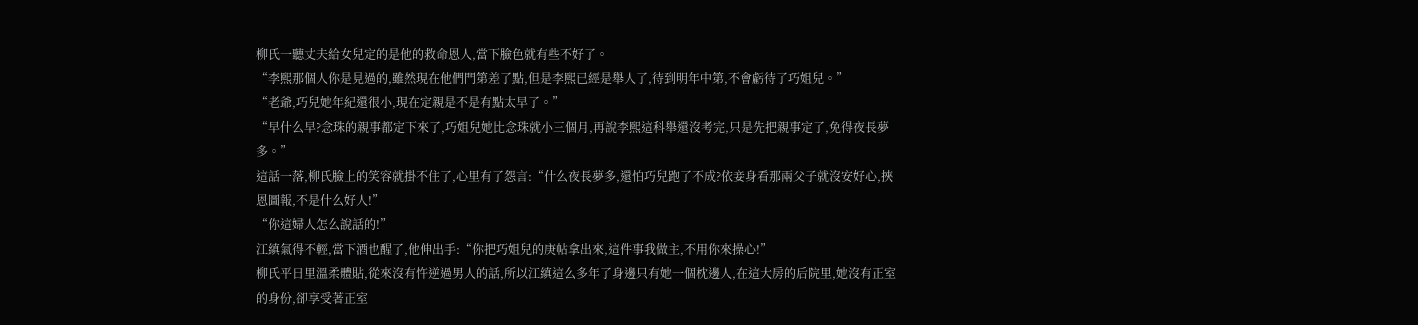柳氏一聽丈夫給女兒定的是他的救命恩人,當下臉色就有些不好了。
“李熙那個人你是見過的,雖然現在他們門第差了點,但是李熙已經是舉人了,待到明年中第,不會虧待了巧姐兒。”
“老爺,巧兒她年紀還很小,現在定親是不是有點太早了。”
“早什么早?念珠的親事都定下來了,巧姐兒她比念珠就小三個月,再說李熙這科舉還沒考完,只是先把親事定了,免得夜長夢多。”
這話一落,柳氏臉上的笑容就掛不住了,心里有了怨言:“什么夜長夢多,還怕巧兒跑了不成?依妾身看那兩父子就沒安好心,挾恩圖報,不是什么好人!”
“你這婦人怎么說話的!”
江縝氣得不輕,當下酒也醒了,他伸出手:“你把巧姐兒的庚帖拿出來,這件事我做主,不用你來操心!”
柳氏平日里溫柔體貼,從來沒有忤逆過男人的話,所以江縝這么多年了身邊只有她一個枕邊人,在這大房的后院里,她沒有正室的身份,卻享受著正室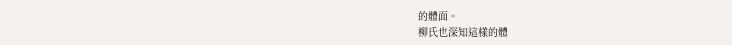的體面。
柳氏也深知這樣的體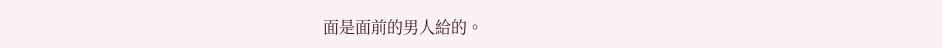面是面前的男人給的。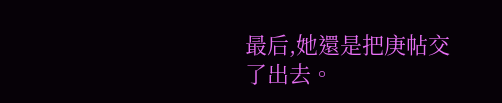最后,她還是把庚帖交了出去。